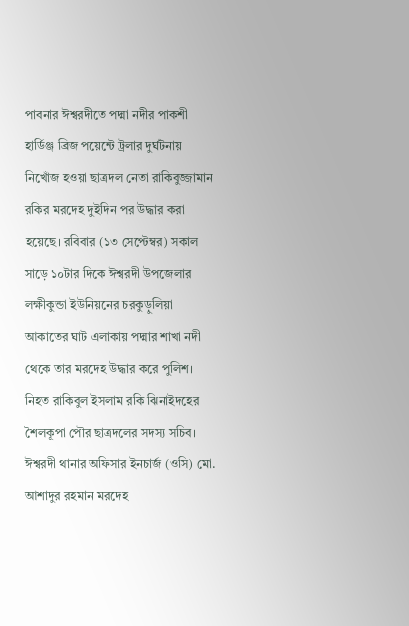পাবনার ঈশ্বরদীতে পদ্মা নদীর পাকশী হার্ডিঞ্জ ব্রিজ পয়েন্টে ট্রলার দুর্ঘটনায় নিখোঁজ হওয়া ছাত্রদল নেতা রাকিবুজ্জামান রকির মরদেহ দুইদিন পর উদ্ধার করা হয়েছে। রবিবার (১৩ সেপ্টেম্বর) সকাল সাড়ে ১০টার দিকে ঈশ্বরদী উপজেলার লক্ষীকুন্ডা ইউনিয়নের চরকুড়ুলিয়া আকাতের ঘাট এলাকায় পদ্মার শাখা নদী থেকে তার মরদেহ উদ্ধার করে পুলিশ।
নিহত রাকিবুল ইসলাম রকি ঝিনাইদহের শৈলকূপা পৌর ছাত্রদলের সদস্য সচিব। ঈশ্বরদী থানার অফিসার ইনচার্জ (ওসি) মো. আশাদুর রহমান মরদেহ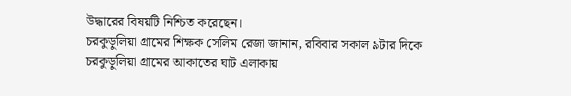উদ্ধারের বিষয়টি নিশ্চিত করেছেন।
চরকুড়ুলিয়া গ্রামের শিক্ষক সেলিম রেজা জানান, রবিবার সকাল ৯টার দিকে চরকুড়ুলিয়া গ্রামের আকাতের ঘাট এলাকায়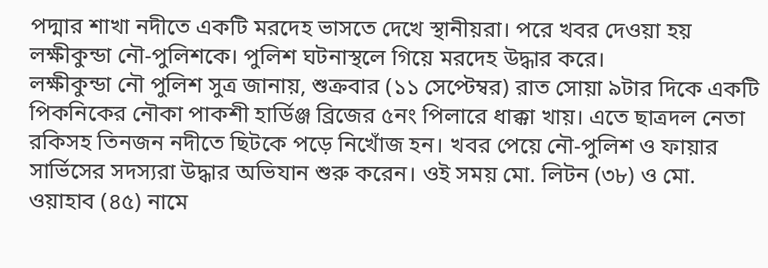পদ্মার শাখা নদীতে একটি মরদেহ ভাসতে দেখে স্থানীয়রা। পরে খবর দেওয়া হয় লক্ষীকুন্ডা নৌ-পুলিশকে। পুলিশ ঘটনাস্থলে গিয়ে মরদেহ উদ্ধার করে।
লক্ষীকুন্ডা নৌ পুলিশ সুত্র জানায়, শুক্রবার (১১ সেপ্টেম্বর) রাত সোয়া ৯টার দিকে একটি পিকনিকের নৌকা পাকশী হার্ডিঞ্জ ব্রিজের ৫নং পিলারে ধাক্কা খায়। এতে ছাত্রদল নেতা রকিসহ তিনজন নদীতে ছিটকে পড়ে নিখোঁজ হন। খবর পেয়ে নৌ-পুলিশ ও ফায়ার সার্ভিসের সদস্যরা উদ্ধার অভিযান শুরু করেন। ওই সময় মো. লিটন (৩৮) ও মো. ওয়াহাব (৪৫) নামে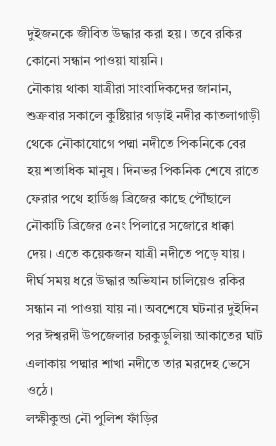দুইজনকে জীবিত উদ্ধার করা হয়। তবে রকির কোনো সন্ধান পাওয়া যায়নি।
নৌকায় থাকা যাত্রীরা সাংবাদিকদের জানান, শুক্রবার সকালে কুষ্টিয়ার গড়াই নদীর কাতলাগাড়ী থেকে নৌকাযোগে পদ্মা নদীতে পিকনিকে বের হয় শতাধিক মানুষ। দিনভর পিকনিক শেষে রাতে ফেরার পথে হার্ডিঞ্জ ব্রিজের কাছে পৌঁছালে নৌকাটি ব্রিজের ৫নং পিলারে সজোরে ধাক্কা দেয়। এতে কয়েকজন যাত্রী নদীতে পড়ে যায়। দীর্ঘ সময় ধরে উদ্ধার অভিযান চালিয়েও রকির সন্ধান না পাওয়া যায় না। অবশেষে ঘটনার দুইদিন পর ঈশ্বরদী উপজেলার চরকুড়ুলিয়া আকাতের ঘাট এলাকায় পদ্মার শাখা নদীতে তার মরদেহ ভেসে ওঠে।
লক্ষীকুন্ডা নৌ পুলিশ ফাঁড়ির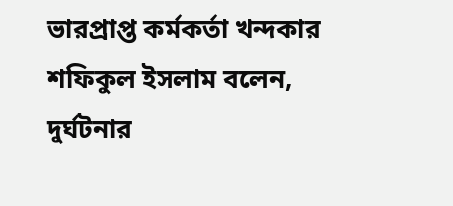ভারপ্রাপ্ত কর্মকর্তা খন্দকার শফিকুল ইসলাম বলেন, দুর্ঘটনার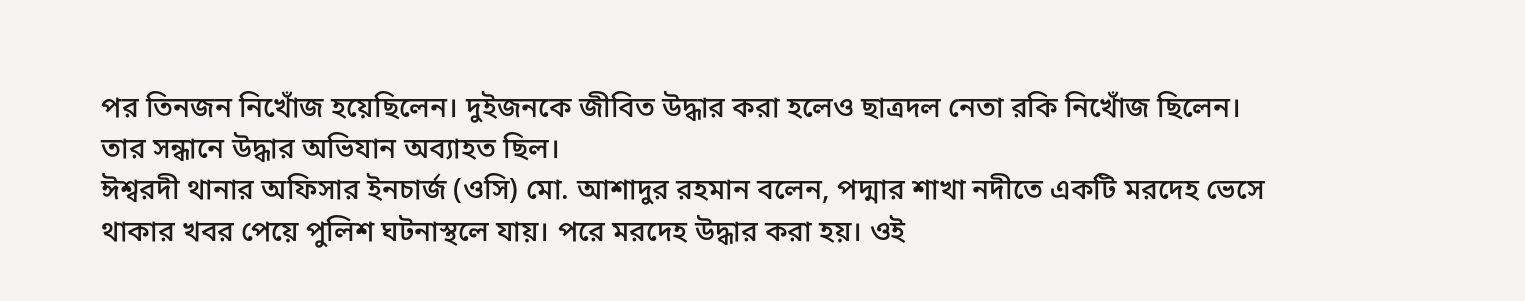পর তিনজন নিখোঁজ হয়েছিলেন। দুইজনকে জীবিত উদ্ধার করা হলেও ছাত্রদল নেতা রকি নিখোঁজ ছিলেন। তার সন্ধানে উদ্ধার অভিযান অব্যাহত ছিল।
ঈশ্বরদী থানার অফিসার ইনচার্জ (ওসি) মো. আশাদুর রহমান বলেন, পদ্মার শাখা নদীতে একটি মরদেহ ভেসে থাকার খবর পেয়ে পুলিশ ঘটনাস্থলে যায়। পরে মরদেহ উদ্ধার করা হয়। ওই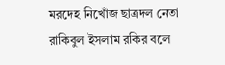মরদেহ নিখোঁজ ছাত্রদল নেতা রাকিবুল ইসলাম রকির বলে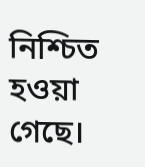নিশ্চিত হওয়া গেছে।